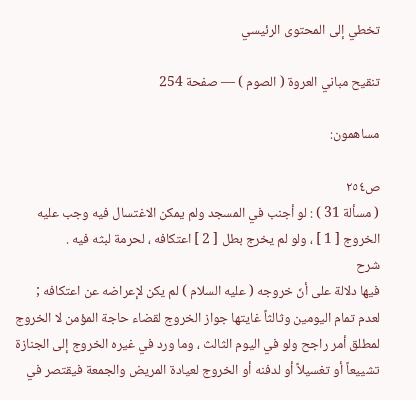تخطي إلى المحتوى الرئيسي

تنقيح مباني العروة ( الصوم ) — صفحة 254

مساهمون:

ص٢٥٤
( مسألة 31 ) : لو أجنب في المسجد ولم يمكن الاغتسال فيه وجب عليه الخروج [ 1 ] ، ولو لم يخرج بطل [ 2 ] اعتكافه ، لحرمة لبثه فيه .
شرح
فيها دلالة على أنّ خروجه ( عليه السلام ) لم يكن لإعراضه عن اعتكافه ; لعدم تمام اليومين وثالثاً غايتها جواز الخروج لقضاء حاجة المؤمن لا الخروج لمطلق أمر راجح ولو في اليوم الثالث ، وما ورد في غيره الخروج إلى الجنازة تشييعاً أو تغسيلاً أو لدفنه أو الخروج لعيادة المريض والجمعة فيقتصر في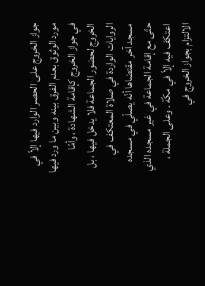جواز الخروج على الحصر الوارد فيها إلاّ في مورد الوثوق بعدم الفرق بينه وبين ما ورد فيها في جواز الخروج كإقامة الشهادة ، وأمّا الخروج لحضور الجماعة فلا يدخل فيها ، بل الروايات الواردة في صلاة المعتكف في مسجد آخر مقتضاها أنّه يصلّي في مسجده حتّى مع إقامة الجماعة في غير مسجده الذي اعتكف فيه إلاّ في مكّة . وعلى الجملة ، الالتزام بجواز الخروج في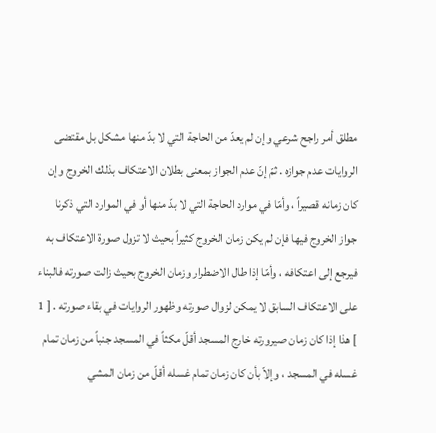مطلق أمر راجح شرعي وإن لم يعدّ من الحاجة التي لا بدّ منها مشكل بل مقتضى الروايات عدم جوازه . ثمّ إنّ عدم الجواز بمعنى بطلان الاعتكاف بذلك الخروج وإن كان زمانه قصيراً ، وأمّا في موارد الحاجة التي لا بدّ منها أو في الموارد التي ذكرنا جواز الخروج فيها فإن لم يكن زمان الخروج كثيراً بحيث لا تزول صورة الاعتكاف به فيرجع إلى اعتكافه ، وأمّا إذا طال الاضطرار وزمان الخروج بحيث زالت صورته فالبناء على الاعتكاف السابق لا يمكن لزوال صورته وظهور الروايات في بقاء صورته . [ 1 ] هذا إذا كان زمان صيرورته خارج المسجد أقلّ مكثاً في المسجد جنباً من زمان تمام غسله في المسجد ، وإلاّ بأن كان زمان تمام غسله أقلّ من زمان المشي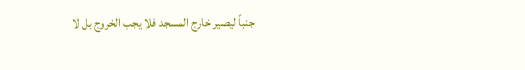جنباً ليصير خارج المسجد فلا يجب الخروج بل لا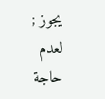يجوز ; لعدم حاجة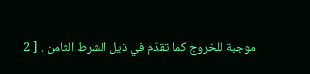موجبة للخروج كما تقدّم في ذيل الشرط الثامن . [ 2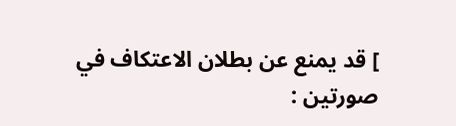] قد يمنع عن بطلان الاعتكاف في صورتين :